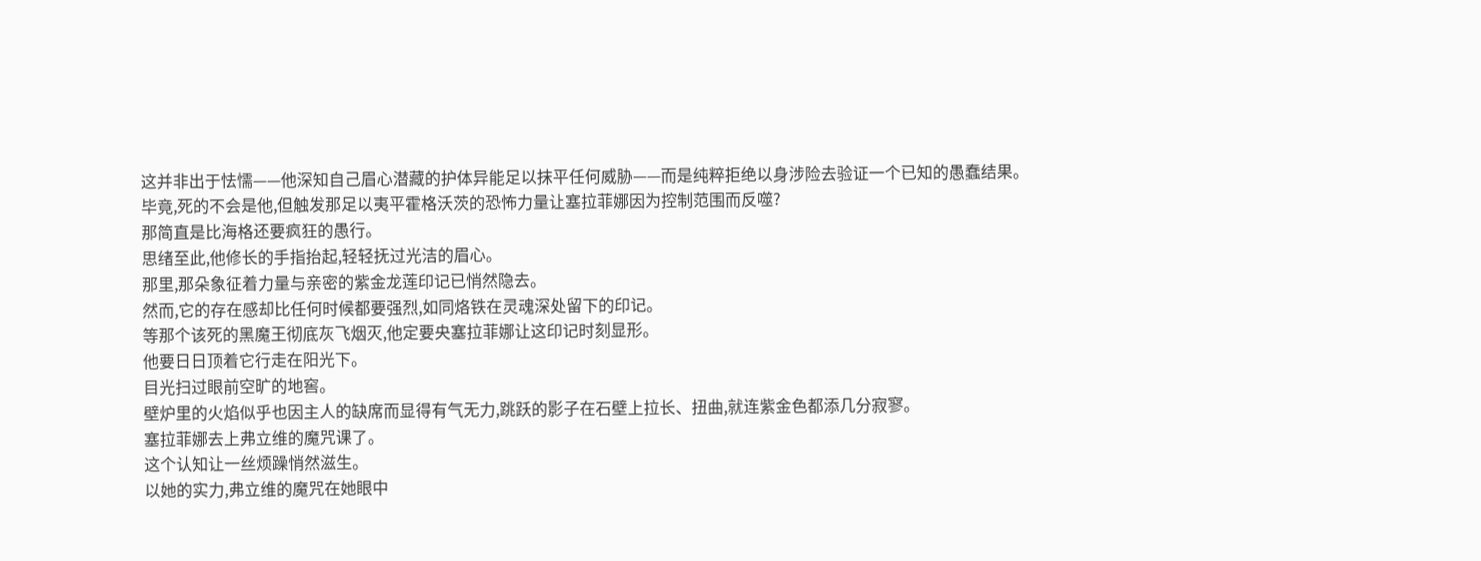这并非出于怯懦——他深知自己眉心潜藏的护体异能足以抹平任何威胁——而是纯粹拒绝以身涉险去验证一个已知的愚蠢结果。
毕竟,死的不会是他,但触发那足以夷平霍格沃茨的恐怖力量让塞拉菲娜因为控制范围而反噬?
那简直是比海格还要疯狂的愚行。
思绪至此,他修长的手指抬起,轻轻抚过光洁的眉心。
那里,那朵象征着力量与亲密的紫金龙莲印记已悄然隐去。
然而,它的存在感却比任何时候都要强烈,如同烙铁在灵魂深处留下的印记。
等那个该死的黑魔王彻底灰飞烟灭,他定要央塞拉菲娜让这印记时刻显形。
他要日日顶着它行走在阳光下。
目光扫过眼前空旷的地窖。
壁炉里的火焰似乎也因主人的缺席而显得有气无力,跳跃的影子在石壁上拉长、扭曲,就连紫金色都添几分寂寥。
塞拉菲娜去上弗立维的魔咒课了。
这个认知让一丝烦躁悄然滋生。
以她的实力,弗立维的魔咒在她眼中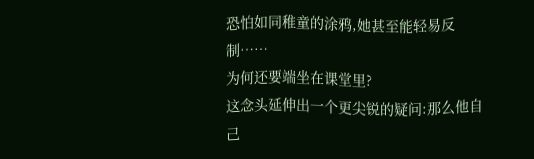恐怕如同稚童的涂鸦,她甚至能轻易反制……
为何还要端坐在课堂里?
这念头延伸出一个更尖锐的疑问:那么他自己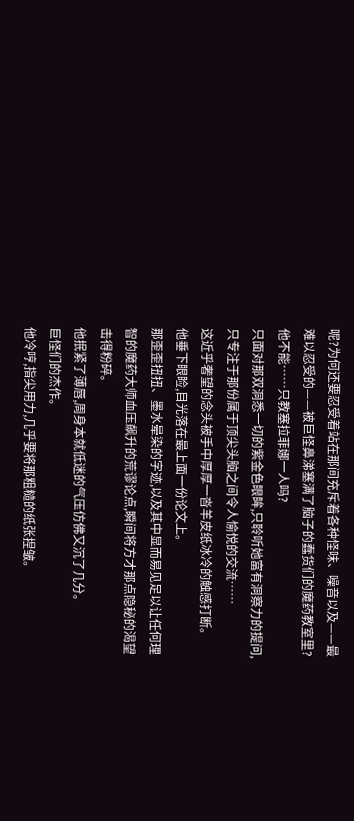呢?为何还要忍受着站在那间充斥着各种怪味、噪音以及——最难以忍受的——被巨怪鼻涕塞满了脑子的蠢货们的魔药教室里?
他不能……只教塞拉菲娜一人吗?
只面对那双洞悉一切的紫金色眼眸,只聆听她富有洞察力的提问,只专注于那份属于顶尖头脑之间令人愉悦的交流……
这近乎奢望的念头被手中厚厚一沓羊皮纸冰冷的触感打断。
他垂下眼睑,目光落在最上面一份论文上。
那歪歪扭扭、墨水晕染的字迹,以及其中显而易见足以让任何理智的魔药大师血压飙升的荒谬论点,瞬间将方才那点隐秘的渴望击得粉碎。
他抿紧了薄唇,周身本就低迷的气压仿佛又沉了几分。
巨怪们的杰作。
他冷哼,指尖用力,几乎要将那粗糙的纸张捏皱。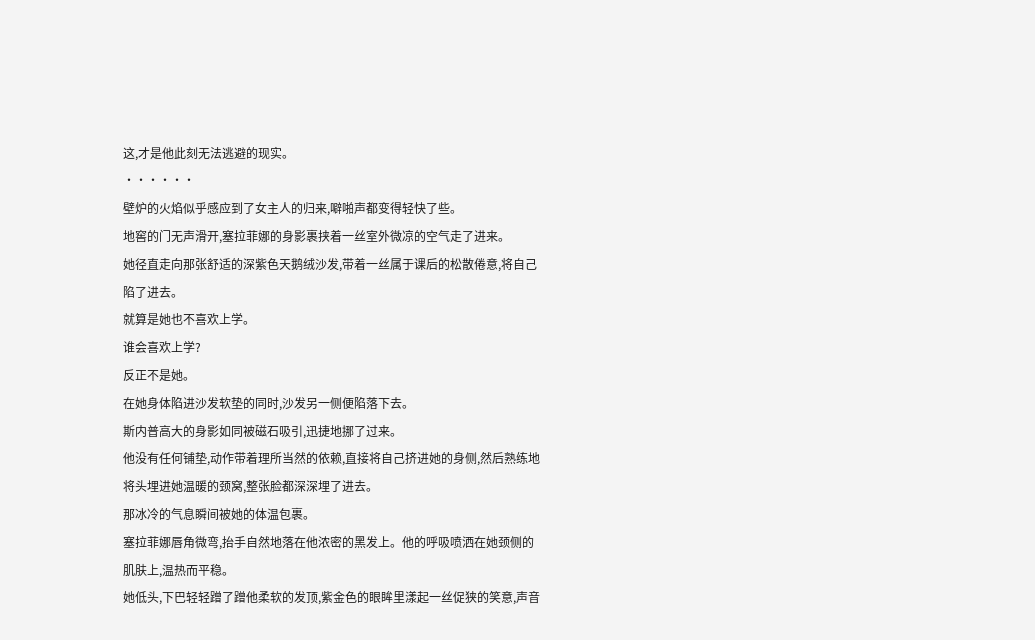这,才是他此刻无法逃避的现实。
······
壁炉的火焰似乎感应到了女主人的归来,噼啪声都变得轻快了些。
地窖的门无声滑开,塞拉菲娜的身影裹挟着一丝室外微凉的空气走了进来。
她径直走向那张舒适的深紫色天鹅绒沙发,带着一丝属于课后的松散倦意,将自己陷了进去。
就算是她也不喜欢上学。
谁会喜欢上学?
反正不是她。
在她身体陷进沙发软垫的同时,沙发另一侧便陷落下去。
斯内普高大的身影如同被磁石吸引,迅捷地挪了过来。
他没有任何铺垫,动作带着理所当然的依赖,直接将自己挤进她的身侧,然后熟练地将头埋进她温暖的颈窝,整张脸都深深埋了进去。
那冰冷的气息瞬间被她的体温包裹。
塞拉菲娜唇角微弯,抬手自然地落在他浓密的黑发上。他的呼吸喷洒在她颈侧的肌肤上,温热而平稳。
她低头,下巴轻轻蹭了蹭他柔软的发顶,紫金色的眼眸里漾起一丝促狭的笑意,声音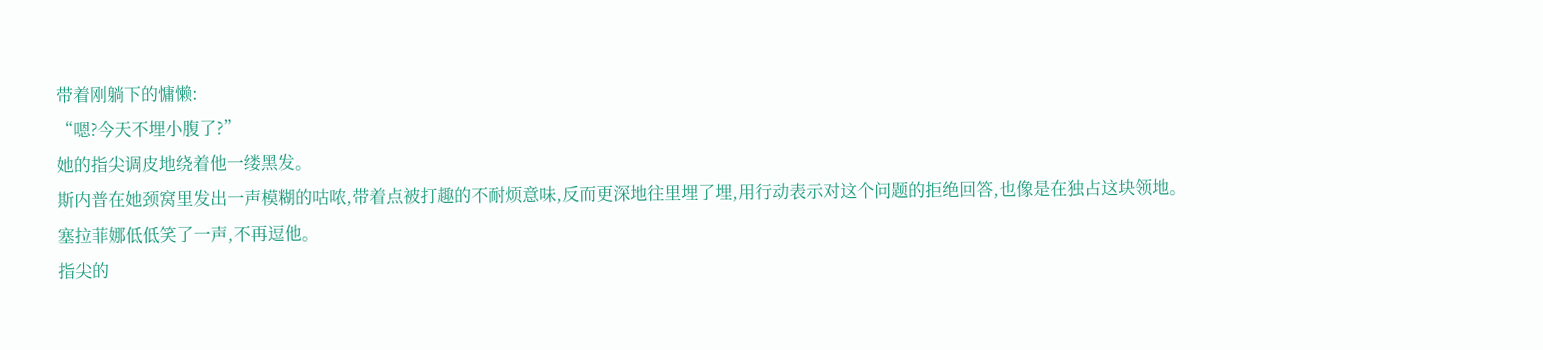带着刚躺下的慵懒:
“嗯?今天不埋小腹了?”
她的指尖调皮地绕着他一缕黑发。
斯内普在她颈窝里发出一声模糊的咕哝,带着点被打趣的不耐烦意味,反而更深地往里埋了埋,用行动表示对这个问题的拒绝回答,也像是在独占这块领地。
塞拉菲娜低低笑了一声,不再逗他。
指尖的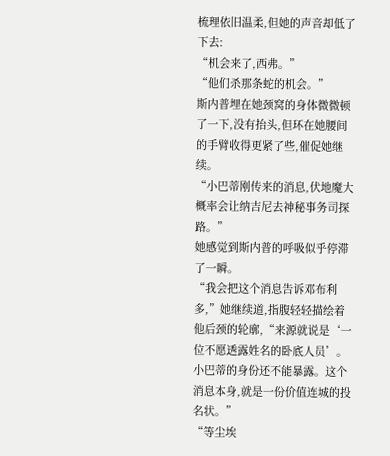梳理依旧温柔,但她的声音却低了下去:
“机会来了,西弗。”
“他们杀那条蛇的机会。”
斯内普埋在她颈窝的身体微微顿了一下,没有抬头,但环在她腰间的手臂收得更紧了些,催促她继续。
“小巴蒂刚传来的消息,伏地魔大概率会让纳吉尼去神秘事务司探路。”
她感觉到斯内普的呼吸似乎停滞了一瞬。
“我会把这个消息告诉邓布利多,”她继续道,指腹轻轻描绘着他后颈的轮廓,“来源就说是‘一位不愿透露姓名的卧底人员’。小巴蒂的身份还不能暴露。这个消息本身,就是一份价值连城的投名状。”
“等尘埃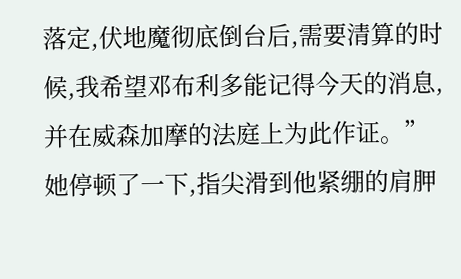落定,伏地魔彻底倒台后,需要清算的时候,我希望邓布利多能记得今天的消息,并在威森加摩的法庭上为此作证。”
她停顿了一下,指尖滑到他紧绷的肩胛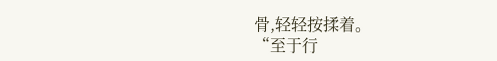骨,轻轻按揉着。
“至于行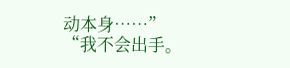动本身……”
“我不会出手。